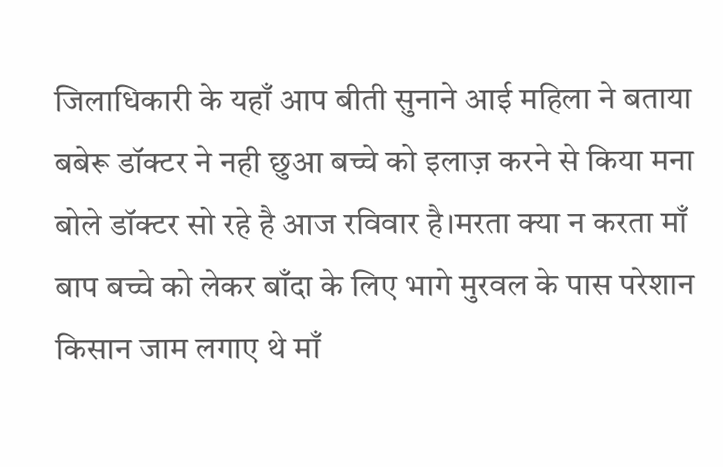जिलाधिकारी के यहाँ आप बीती सुनाने आई महिला ने बताया बबेरू डॉक्टर ने नही छुआ बच्चे को इलाज़ करने से किया मना बोले डॉक्टर सो रहे है आज रविवार है।मरता क्या न करता माँ बाप बच्चे को लेकर बाँदा के लिए भागे मुरवल के पास परेशान किसान जाम लगाए थे माँ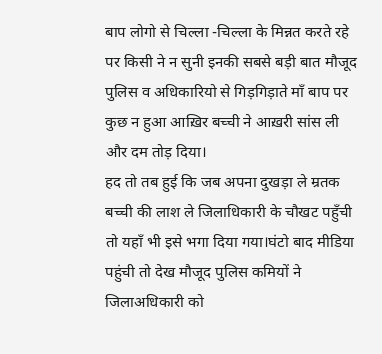बाप लोगो से चिल्ला -चिल्ला के मिन्नत करते रहे पर किसी ने न सुनी इनकी सबसे बड़ी बात मौजूद पुलिस व अधिकारियो से गिड़गिड़ाते माँ बाप पर कुछ न हुआ आख़िर बच्ची ने आख़री सांस ली और दम तोड़ दिया।
हद तो तब हुई कि जब अपना दुखड़ा ले म्रतक बच्ची की लाश ले जिलाधिकारी के चौखट पहुँची तो यहाँ भी इसे भगा दिया गया।घंटो बाद मीडिया पहुंची तो देख मौजूद पुलिस कमियों ने जिलाअधिकारी को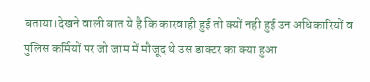बताया।देखने वाली बात ये है कि कारवाही हुई तो क्यों नही हुई उन अधिकारियों व पुलिस कर्मियों पर जो जाम में मौजूद थे उस डाक्टर का क्या हुआ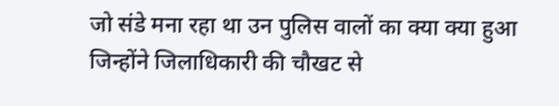जो संडे मना रहा था उन पुलिस वालों का क्या क्या हुआ जिन्होंने जिलाधिकारी की चौखट से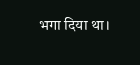भगा दिया था।